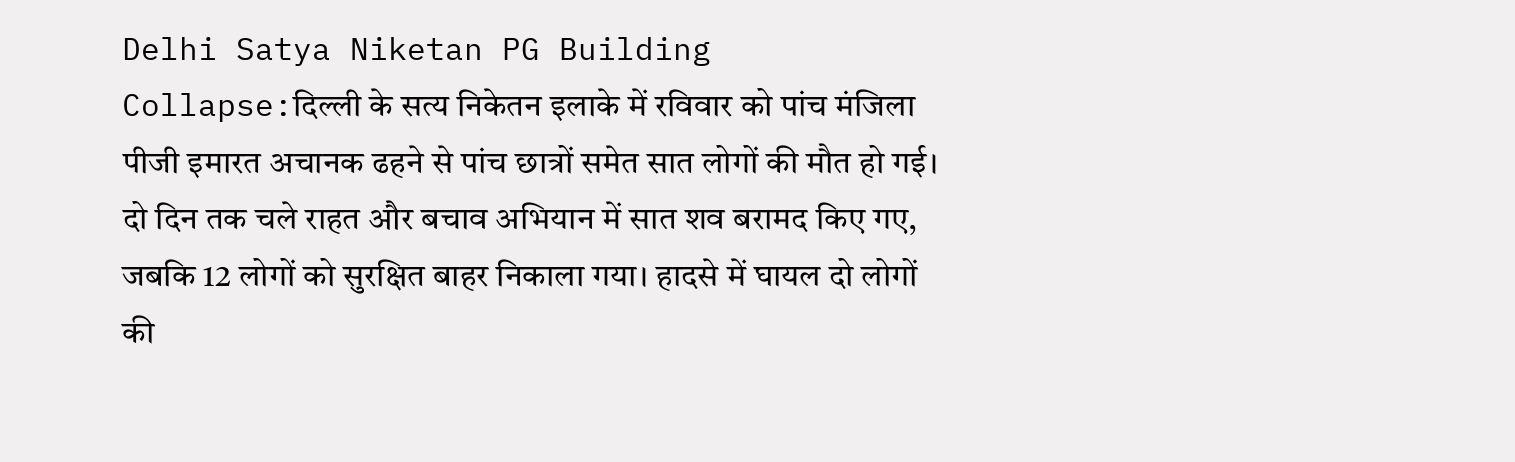Delhi Satya Niketan PG Building Collapse:दिल्ली के सत्य निकेतन इलाके में रविवार को पांच मंजिला पीजी इमारत अचानक ढहने से पांच छात्रों समेत सात लोगों की मौत हो गई। दो दिन तक चले राहत और बचाव अभियान में सात शव बरामद किए गए, जबकि 12 लोगों को सुरक्षित बाहर निकाला गया। हादसे में घायल दो लोगों की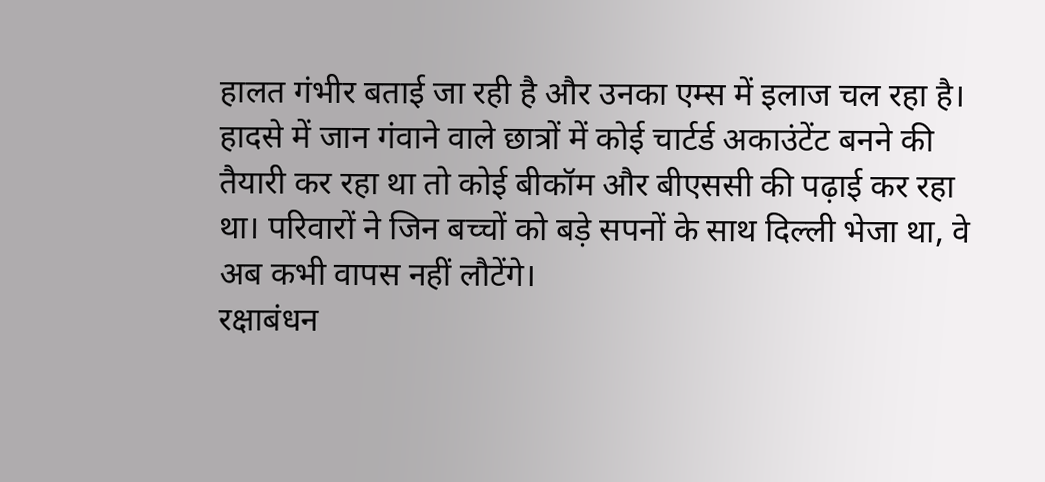हालत गंभीर बताई जा रही है और उनका एम्स में इलाज चल रहा है।
हादसे में जान गंवाने वाले छात्रों में कोई चार्टर्ड अकाउंटेंट बनने की तैयारी कर रहा था तो कोई बीकॉम और बीएससी की पढ़ाई कर रहा था। परिवारों ने जिन बच्चों को बड़े सपनों के साथ दिल्ली भेजा था, वे अब कभी वापस नहीं लौटेंगे।
रक्षाबंधन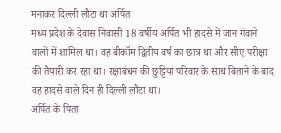मनाकर दिल्ली लौटा था अर्पित
मध्य प्रदेश के देवास निवासी 18 वर्षीय अर्पित भी हादसे में जान गंवाने वालों में शामिल था। वह बीकॉम द्वितीय वर्ष का छात्र था और सीए परीक्षा की तैयारी कर रहा था। रक्षाबंधन की छुट्टियां परिवार के साथ बिताने के बाद वह हादसे वाले दिन ही दिल्ली लौटा था।
अर्पित के पिता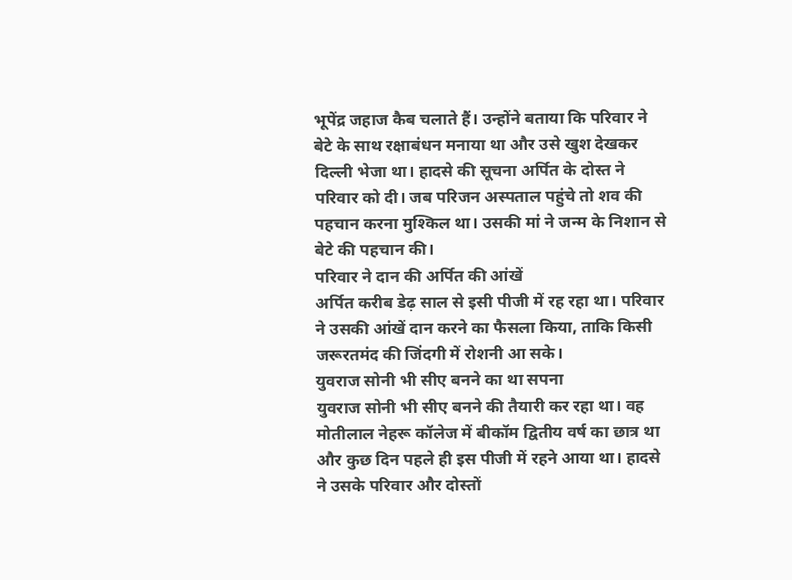भूपेंद्र जहाज कैब चलाते हैं। उन्होंने बताया कि परिवार ने बेटे के साथ रक्षाबंधन मनाया था और उसे खुश देखकर दिल्ली भेजा था। हादसे की सूचना अर्पित के दोस्त ने परिवार को दी। जब परिजन अस्पताल पहुंचे तो शव की पहचान करना मुश्किल था। उसकी मां ने जन्म के निशान से बेटे की पहचान की।
परिवार ने दान की अर्पित की आंखें
अर्पित करीब डेढ़ साल से इसी पीजी में रह रहा था। परिवार ने उसकी आंखें दान करने का फैसला किया, ताकि किसी जरूरतमंद की जिंदगी में रोशनी आ सके।
युवराज सोनी भी सीए बनने का था सपना
युवराज सोनी भी सीए बनने की तैयारी कर रहा था। वह मोतीलाल नेहरू कॉलेज में बीकॉम द्वितीय वर्ष का छात्र था और कुछ दिन पहले ही इस पीजी में रहने आया था। हादसे ने उसके परिवार और दोस्तों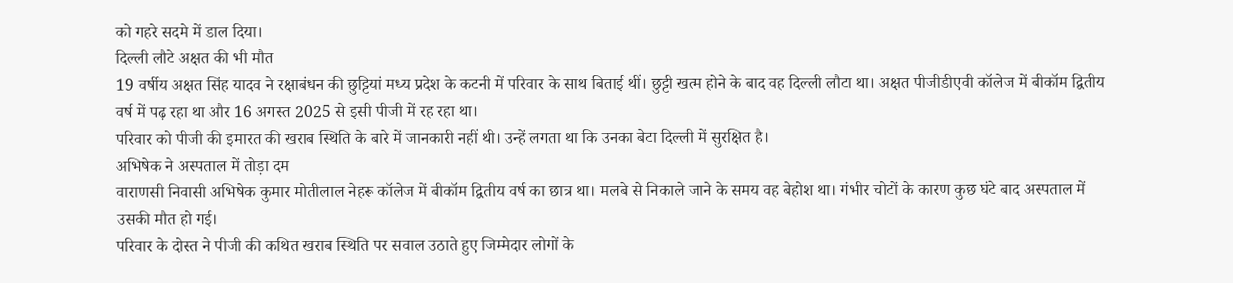को गहरे सदमे में डाल दिया।
दिल्ली लौटे अक्षत की भी मौत
19 वर्षीय अक्षत सिंह यादव ने रक्षाबंधन की छुट्टियां मध्य प्रदेश के कटनी में परिवार के साथ बिताई थीं। छुट्टी खत्म होने के बाद वह दिल्ली लौटा था। अक्षत पीजीडीएवी कॉलेज में बीकॉम द्वितीय वर्ष में पढ़ रहा था और 16 अगस्त 2025 से इसी पीजी में रह रहा था।
परिवार को पीजी की इमारत की खराब स्थिति के बारे में जानकारी नहीं थी। उन्हें लगता था कि उनका बेटा दिल्ली में सुरक्षित है।
अभिषेक ने अस्पताल में तोड़ा दम
वाराणसी निवासी अभिषेक कुमार मोतीलाल नेहरू कॉलेज में बीकॉम द्वितीय वर्ष का छात्र था। मलबे से निकाले जाने के समय वह बेहोश था। गंभीर चोटों के कारण कुछ घंटे बाद अस्पताल में उसकी मौत हो गई।
परिवार के दोस्त ने पीजी की कथित खराब स्थिति पर सवाल उठाते हुए जिम्मेदार लोगों के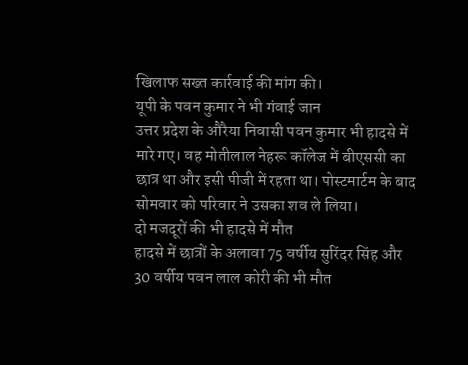खिलाफ सख्त कार्रवाई की मांग की।
यूपी के पवन कुमार ने भी गंवाई जान
उत्तर प्रदेश के औरैया निवासी पवन कुमार भी हादसे में मारे गए। वह मोतीलाल नेहरू कॉलेज में बीएससी का छात्र था और इसी पीजी में रहता था। पोस्टमार्टम के बाद सोमवार को परिवार ने उसका शव ले लिया।
दो मजदूरों की भी हादसे में मौत
हादसे में छात्रों के अलावा 75 वर्षीय सुरिंदर सिंह और 30 वर्षीय पवन लाल कोरी की भी मौत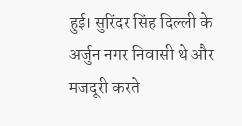हुई। सुरिंदर सिंह दिल्ली के अर्जुन नगर निवासी थे और मजदूरी करते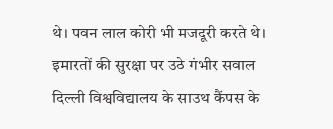थे। पवन लाल कोरी भी मजदूरी करते थे।
इमारतों की सुरक्षा पर उठे गंभीर सवाल
दिल्ली विश्वविद्यालय के साउथ कैंपस के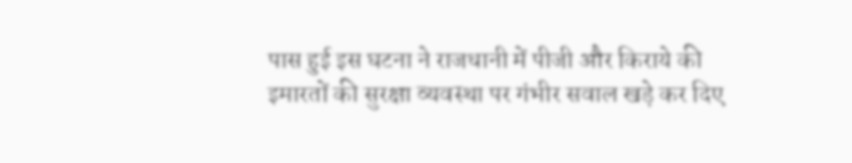पास हुई इस घटना ने राजधानी में पीजी और किराये की इमारतों की सुरक्षा व्यवस्था पर गंभीर सवाल खड़े कर दिए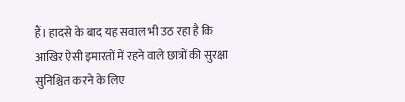हैं। हादसे के बाद यह सवाल भी उठ रहा है कि आखिर ऐसी इमारतों में रहने वाले छात्रों की सुरक्षा सुनिश्चित करने के लिए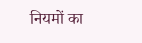नियमों का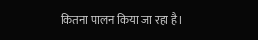कितना पालन किया जा रहा है।